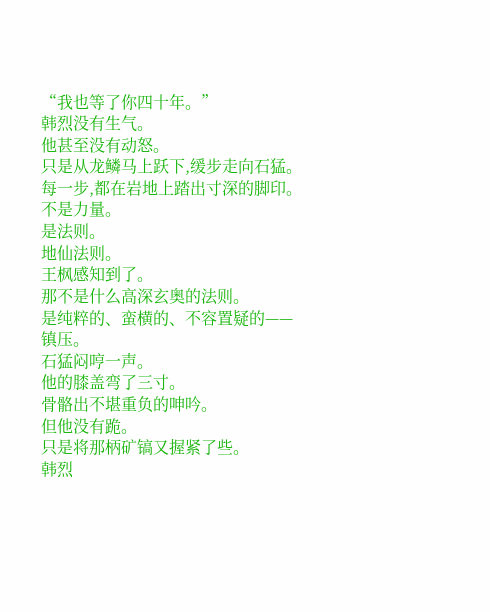“我也等了你四十年。”
韩烈没有生气。
他甚至没有动怒。
只是从龙鳞马上跃下,缓步走向石猛。
每一步,都在岩地上踏出寸深的脚印。
不是力量。
是法则。
地仙法则。
王枫感知到了。
那不是什么高深玄奥的法则。
是纯粹的、蛮横的、不容置疑的——
镇压。
石猛闷哼一声。
他的膝盖弯了三寸。
骨骼出不堪重负的呻吟。
但他没有跪。
只是将那柄矿镐又握紧了些。
韩烈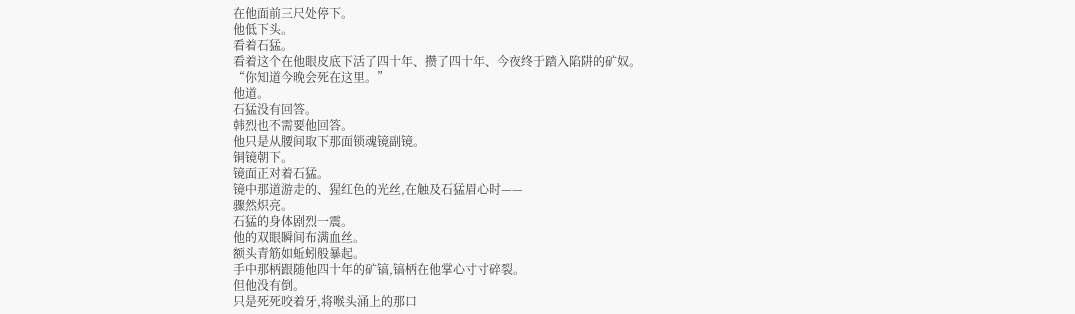在他面前三尺处停下。
他低下头。
看着石猛。
看着这个在他眼皮底下活了四十年、攒了四十年、今夜终于踏入陷阱的矿奴。
“你知道今晚会死在这里。”
他道。
石猛没有回答。
韩烈也不需要他回答。
他只是从腰间取下那面锁魂镜副镜。
铜镜朝下。
镜面正对着石猛。
镜中那道游走的、猩红色的光丝,在触及石猛眉心时——
骤然炽亮。
石猛的身体剧烈一震。
他的双眼瞬间布满血丝。
额头青筋如蚯蚓般暴起。
手中那柄跟随他四十年的矿镐,镐柄在他掌心寸寸碎裂。
但他没有倒。
只是死死咬着牙,将喉头涌上的那口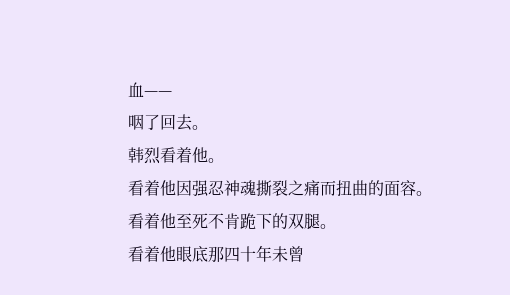血——
咽了回去。
韩烈看着他。
看着他因强忍神魂撕裂之痛而扭曲的面容。
看着他至死不肯跪下的双腿。
看着他眼底那四十年未曾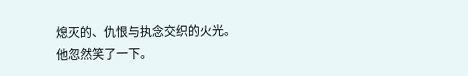熄灭的、仇恨与执念交织的火光。
他忽然笑了一下。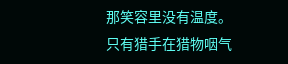那笑容里没有温度。
只有猎手在猎物咽气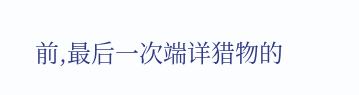前,最后一次端详猎物的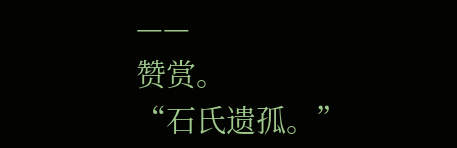——
赞赏。
“石氏遗孤。”